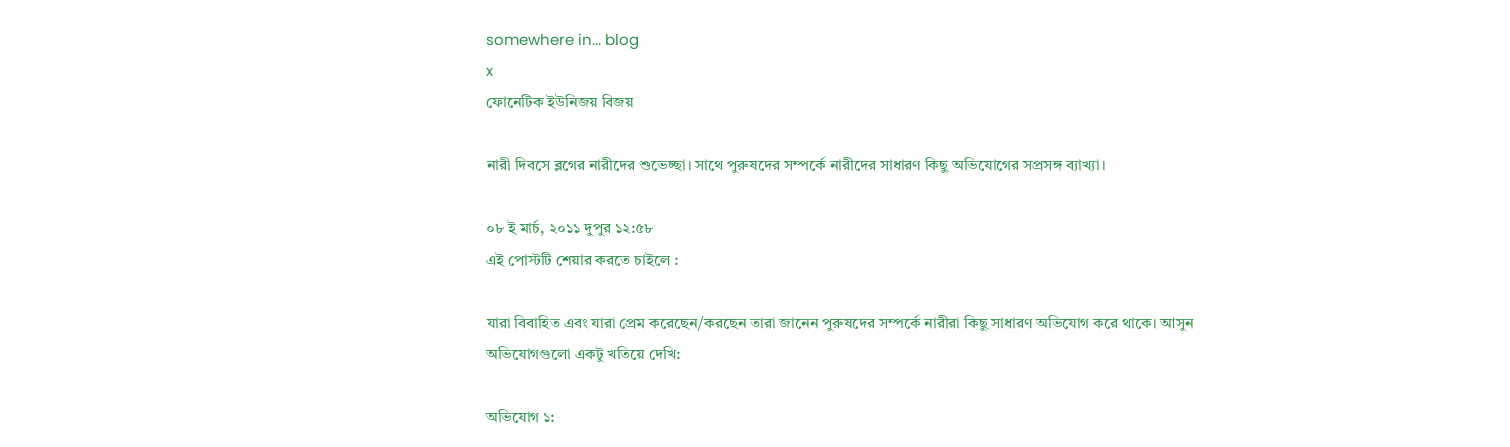somewhere in... blog
x
ফোনেটিক ইউনিজয় বিজয়

নারী দিবসে ব্লগের নারীদের শুভেচ্ছা। সাথে পুরুষদের সম্পর্কে নারীদের সাধারণ কিছু অভিযোগের সপ্রসঙ্গ ব্যাখ্যা।

০৮ ই মার্চ, ২০১১ দুপুর ১২:৫৮
এই পোস্টটি শেয়ার করতে চাইলে :

যারা বিবাহিত এবং যারা প্রেম করেছেন/করছেন তারা জানেন পুরুষদের সম্পর্কে নারীরা কিছু সাধারণ অভিযোগ করে থাকে। আসুন অভিযোগগুলো একটু খতিয়ে দেখি:

অভিযোগ ১: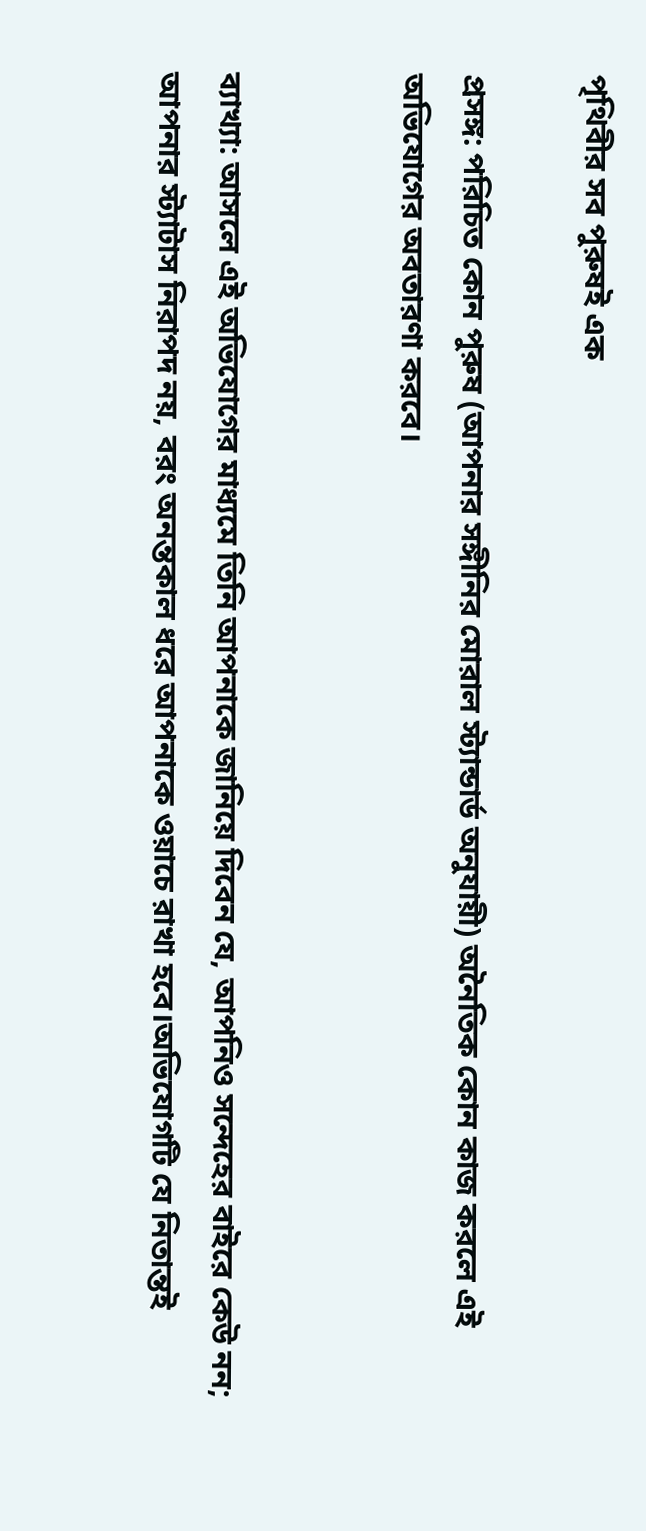পৃথিবীর সব পুরুষই এক

প্রসঙ্গ: পরিচিত কোন পুরুষ (আপনার সঙ্গীনির মোরাল স্ট্যান্ডার্ড অনুযায়ী) অনৈতিক কোন কাজ করলে এই অভিযোগের অবতারণা করবে।


ব্যাখ্যা: আসলে এই অভিযোগের মাধ্যমে তিনি আপনাকে জানিয়ে দিবেন যে, আপনিও সন্দেহের বাইরে কেউ নন; আপনার স্ট্যাটাস নিরাপদ নয়, বরং অনন্তকাল ধরে আপনাকে ওয়াচে রাখা হবে।অভিযোগটি যে নিতান্তই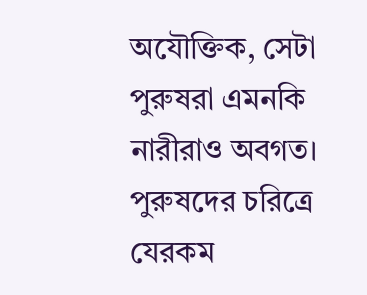অযৌক্তিক, সেটা পুরুষরা এমনকি নারীরাও অবগত। পুরুষদের চরিত্রে যেরকম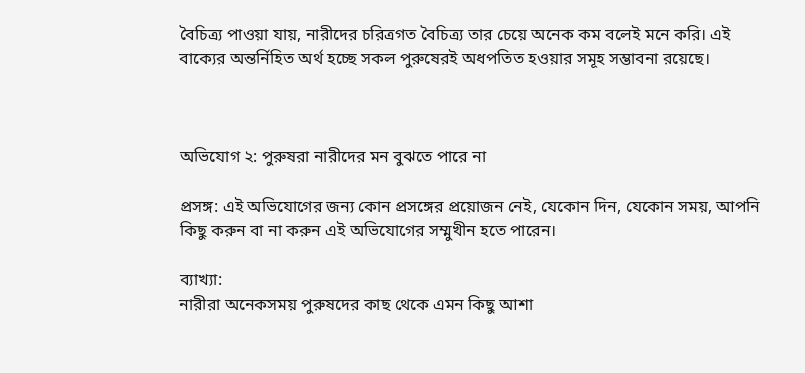বৈচিত্র্য পাওয়া যায়, নারীদের চরিত্রগত বৈচিত্র্য তার চেয়ে অনেক কম বলেই মনে করি। এই বাক্যের অন্তর্নিহিত অর্থ হচ্ছে সকল পুরুষেরই অধপতিত হওয়ার সমূহ সম্ভাবনা রয়েছে।



অভিযোগ ২: পুরুষরা নারীদের মন বুঝতে পারে না

প্রসঙ্গ: এই অভিযোগের জন্য কোন প্রসঙ্গের প্রয়োজন নেই, যেকোন দিন, যেকোন সময়, আপনি কিছু করুন বা না করুন এই অভিযোগের সম্মুখীন হতে পারেন।

ব্যাখ্যা:
নারীরা অনেকসময় পুরুষদের কাছ থেকে এমন কিছু আশা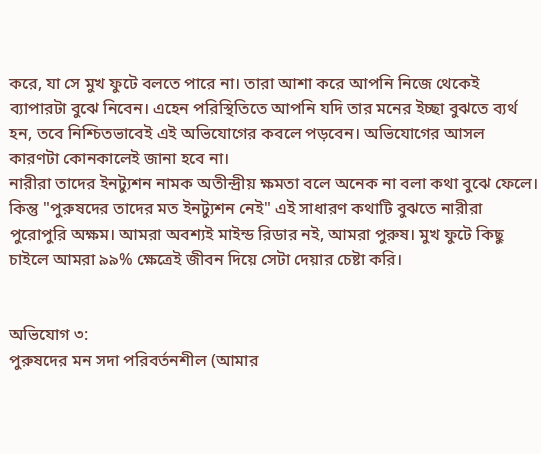করে, যা সে মুখ ফুটে বলতে পারে না। তারা আশা করে আপনি নিজে থেকেই ব্যাপারটা বুঝে নিবেন। এহেন পরিস্থিতিতে আপনি যদি তার মনের ইচ্ছা বুঝতে ব্যর্থ হন, তবে নিশ্চিতভাবেই এই অভিযোগের কবলে পড়বেন। অভিযোগের আসল কারণটা কোনকালেই জানা হবে না।
নারীরা তাদের ইনট্যুশন নামক অতীন্দ্রীয় ক্ষমতা বলে অনেক না বলা কথা বুঝে ফেলে। কিন্তু "পুরুষদের তাদের মত ইনট্যুশন নেই" এই সাধারণ কথাটি বুঝতে নারীরা পুরোপুরি অক্ষম। আমরা অবশ্যই মাইন্ড রিডার নই, আমরা পুরুষ। মুখ ফুটে কিছু চাইলে আমরা ৯৯% ক্ষেত্রেই জীবন দিয়ে সেটা দেয়ার চেষ্টা করি।


অভিযোগ ৩:
পুরুষদের মন সদা পরিবর্তনশীল (আমার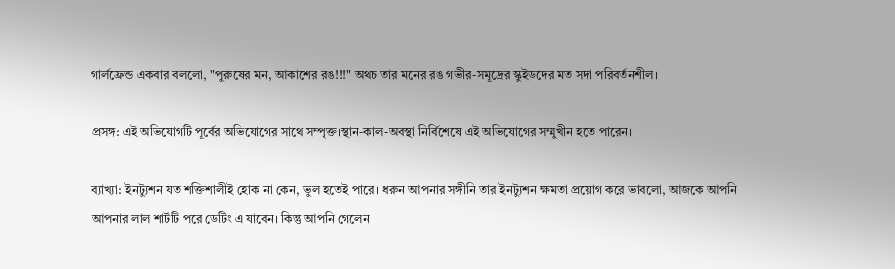গার্লফ্রেন্ড একবার বললো, "পুরুষের মন, আকাশের রঙ!!!" অথচ তার মনের রঙ গভীর-সমূদ্রের স্কুইডদের মত সদা পরিবর্তনশীল।

প্রসঙ্গ: এই অভিযোগটি পূর্বের অভিযোগের সাথে সম্পৃক্ত।স্থান-কাল-অবস্থা নির্বিশেষে এই অভিযোগের সম্মুখীন হতে পারেন।

ব্যাখ্যা: ইনট্যুশন যত শক্তিশালীই হোক না কেন, ভুল হতেই পারে। ধরুন আপনার সঙ্গীনি তার ইনট্যুশন ক্ষমতা প্রয়োগ করে ভাবলো, আজকে আপনি আপনার লাল শার্টটি পরে ডেটিং এ যাবেন। কিন্তু আপনি গেলেন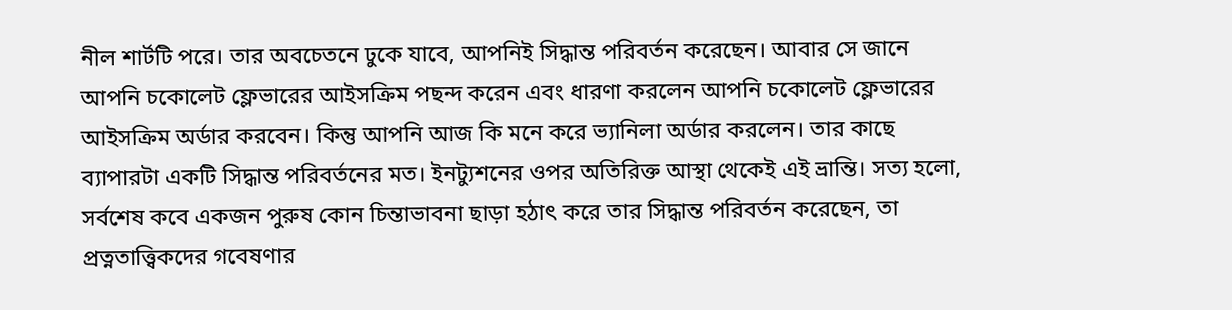নীল শার্টটি পরে। তার অবচেতনে ঢুকে যাবে, আপনিই সিদ্ধান্ত পরিবর্তন করেছেন। আবার সে জানে আপনি চকোলেট ফ্লেভারের আইসক্রিম পছন্দ করেন এবং ধারণা করলেন আপনি চকোলেট ফ্লেভারের আইসক্রিম অর্ডার করবেন। কিন্তু আপনি আজ কি মনে করে ভ্যানিলা অর্ডার করলেন। তার কাছে ব্যাপারটা একটি সিদ্ধান্ত পরিবর্তনের মত। ইনট্যুশনের ওপর অতিরিক্ত আস্থা থেকেই এই ভ্রান্তি। সত্য হলো, সর্বশেষ কবে একজন পুরুষ কোন চিন্তাভাবনা ছাড়া হঠাৎ করে তার সিদ্ধান্ত পরিবর্তন করেছেন, তা প্রত্নতাত্ত্বিকদের গবেষণার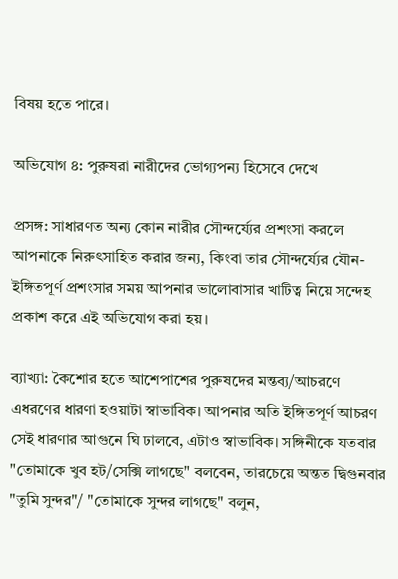বিষয় হতে পারে।

অভিযোগ ৪: পুরুষরা নারীদের ভোগ্যপন্য হিসেবে দেখে

প্রসঙ্গ: সাধারণত অন্য কোন নারীর সৌন্দর্য্যের প্রশংসা করলে আপনাকে নিরুৎসাহিত করার জন্য, কিংবা তার সৌন্দর্য্যের যৌন-ইঙ্গিতপূর্ণ প্রশংসার সময় আপনার ভালোবাসার খাটিত্ব নিয়ে সন্দেহ প্রকাশ করে এই অভিযোগ করা হয়।

ব্যাখ্যা: কৈশোর হতে আশেপাশের পুরুষদের মন্তব্য/আচরণে এধরণের ধারণা হওয়াটা স্বাভাবিক। আপনার অতি ইঙ্গিতপূর্ণ আচরণ সেই ধারণার আগুনে ঘি ঢালবে, এটাও স্বাভাবিক। সঙ্গিনীকে যতবার "তোমাকে খুব হট/সেক্সি লাগছে" বলবেন, তারচেয়ে অন্তত দ্বিগুনবার "তুমি সুন্দর"/ "তোমাকে সুন্দর লাগছে" বলুন,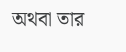অথবা তার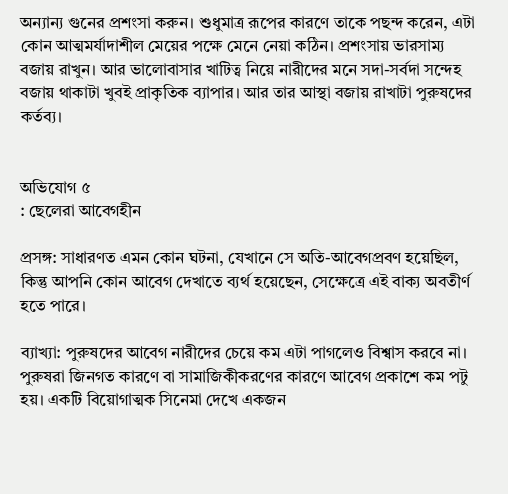অন্যান্য গুনের প্রশংসা করুন। শুধুমাত্র রূপের কারণে তাকে পছন্দ করেন, এটা কোন আত্মমর্যাদাশীল মেয়ের পক্ষে মেনে নেয়া কঠিন। প্রশংসায় ভারসাম্য বজায় রাখুন। আর ভালোবাসার খাটিত্ব নিয়ে নারীদের মনে সদা-সর্বদা সন্দেহ বজায় থাকাটা খুবই প্রাকৃতিক ব্যাপার। আর তার আস্থা বজায় রাখাটা পুরুষদের কর্তব্য।


অভিযোগ ৫
: ছেলেরা আবেগহীন

প্রসঙ্গ: সাধারণত এমন কোন ঘটনা, যেখানে সে অতি-আবেগপ্রবণ হয়েছিল, কিন্তু আপনি কোন আবেগ দেখাতে ব্যর্থ হয়েছেন, সেক্ষেত্রে এই বাক্য অবতীর্ণ হতে পারে।

ব্যাখ্যা: পুরুষদের আবেগ নারীদের চেয়ে কম এটা পাগলেও বিশ্বাস করবে না। পুরুষরা জিনগত কারণে বা সামাজিকীকরণের কারণে আবেগ প্রকাশে কম পটু হয়। একটি বিয়োগাত্মক সিনেমা দেখে একজন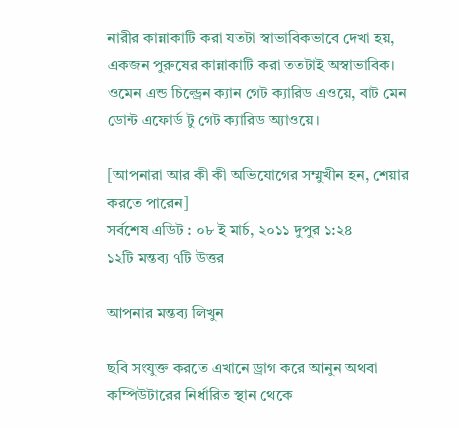নারীর কান্নাকাটি করা যতটা স্বাভাবিকভাবে দেখা হয়, একজন পুরুষের কান্নাকাটি করা ততটাই অস্বাভাবিক। ওমেন এন্ড চিল্ড্রেন ক্যান গেট ক্যারিড এওয়ে, বাট মেন ডোন্ট এফোর্ড টু গেট ক্যারিড অ্যাওয়ে।

[আপনারা আর কী কী অভিযোগের সম্মুখীন হন, শেয়ার করতে পারেন]
সর্বশেষ এডিট : ০৮ ই মার্চ, ২০১১ দুপুর ১:২৪
১২টি মন্তব্য ৭টি উত্তর

আপনার মন্তব্য লিখুন

ছবি সংযুক্ত করতে এখানে ড্রাগ করে আনুন অথবা কম্পিউটারের নির্ধারিত স্থান থেকে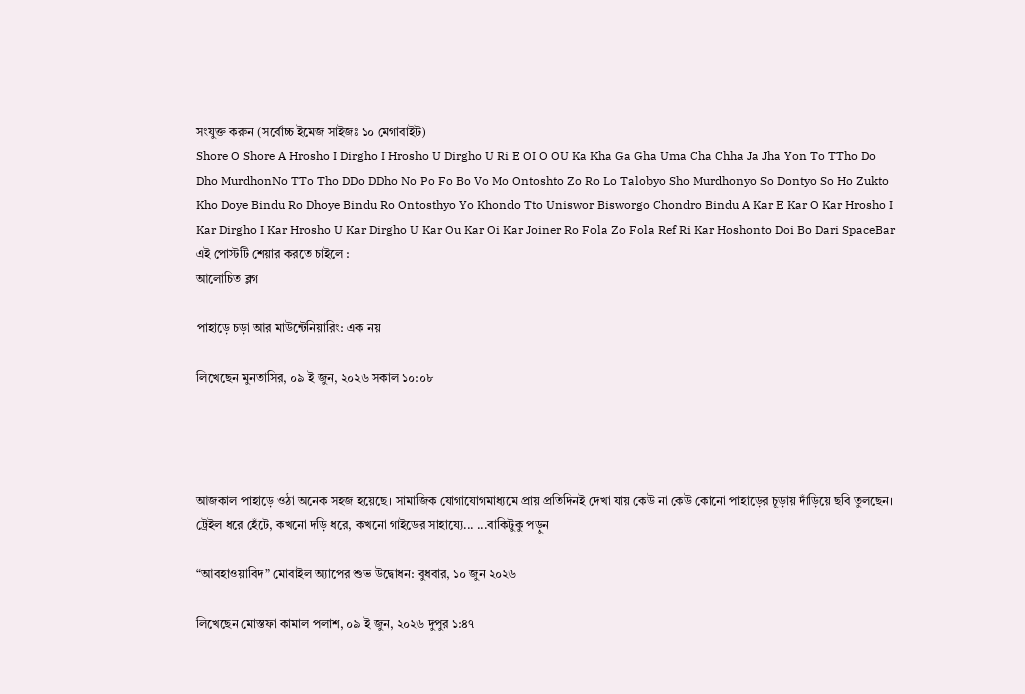সংযুক্ত করুন (সর্বোচ্চ ইমেজ সাইজঃ ১০ মেগাবাইট)
Shore O Shore A Hrosho I Dirgho I Hrosho U Dirgho U Ri E OI O OU Ka Kha Ga Gha Uma Cha Chha Ja Jha Yon To TTho Do Dho MurdhonNo TTo Tho DDo DDho No Po Fo Bo Vo Mo Ontoshto Zo Ro Lo Talobyo Sho Murdhonyo So Dontyo So Ho Zukto Kho Doye Bindu Ro Dhoye Bindu Ro Ontosthyo Yo Khondo Tto Uniswor Bisworgo Chondro Bindu A Kar E Kar O Kar Hrosho I Kar Dirgho I Kar Hrosho U Kar Dirgho U Kar Ou Kar Oi Kar Joiner Ro Fola Zo Fola Ref Ri Kar Hoshonto Doi Bo Dari SpaceBar
এই পোস্টটি শেয়ার করতে চাইলে :
আলোচিত ব্লগ

পাহাড়ে চড়া আর মাউন্টেনিয়ারিং: এক নয়

লিখেছেন মুনতাসির, ০৯ ই জুন, ২০২৬ সকাল ১০:০৮




আজকাল পাহাড়ে ওঠা অনেক সহজ হয়েছে। সামাজিক যোগাযোগমাধ্যমে প্রায় প্রতিদিনই দেখা যায় কেউ না কেউ কোনো পাহাড়ের চূড়ায় দাঁড়িয়ে ছবি তুলছেন। ট্রেইল ধরে হেঁটে, কখনো দড়ি ধরে, কখনো গাইডের সাহায্যে... ...বাকিটুকু পড়ুন

“আবহাওয়াবিদ” মোবাইল অ্যাপের শুভ উদ্বোধন: বুধবার, ১০ জুন ২০২৬

লিখেছেন মোস্তফা কামাল পলাশ, ০৯ ই জুন, ২০২৬ দুপুর ১:৪৭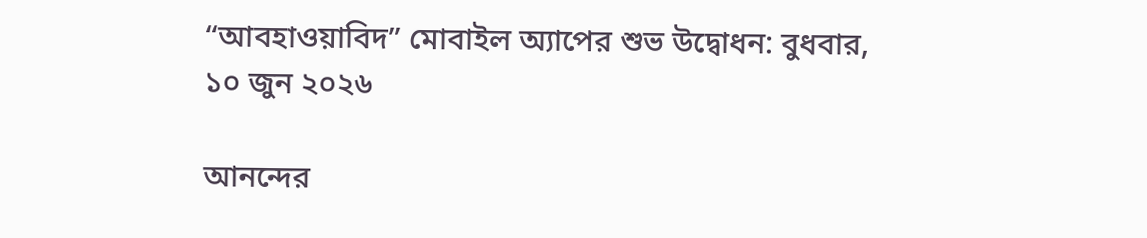“আবহাওয়াবিদ” মোবাইল অ্যাপের শুভ উদ্বোধন: বুধবার, ১০ জুন ২০২৬

আনন্দের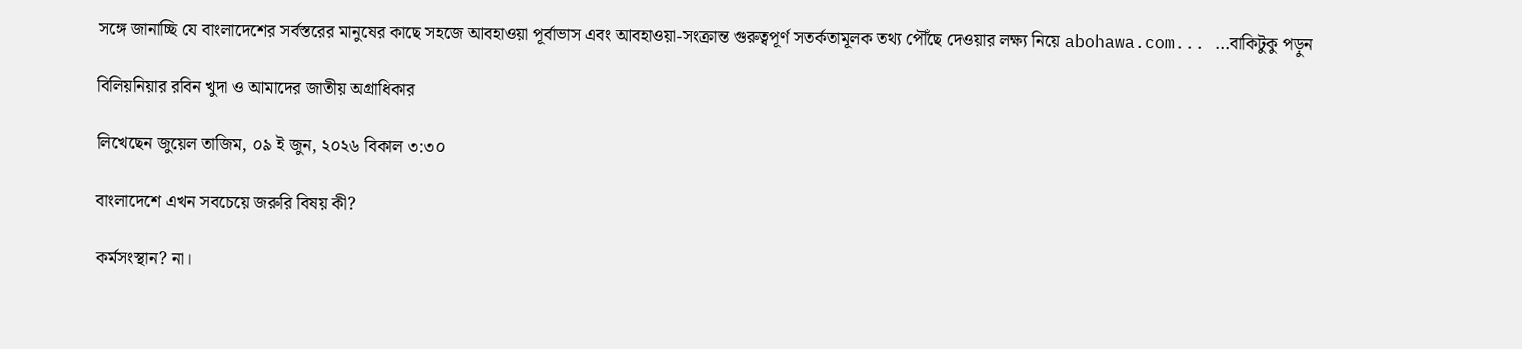সঙ্গে জানাচ্ছি যে বাংলাদেশের সর্বস্তরের মানুষের কাছে সহজে আবহাওয়া পূর্বাভাস এবং আবহাওয়া-সংক্রান্ত গুরুত্বপূর্ণ সতর্কতামূলক তথ্য পৌঁছে দেওয়ার লক্ষ্য নিয়ে abohawa.com... ...বাকিটুকু পড়ুন

বিলিয়নিয়ার রবিন খুদা ও আমাদের জাতীয় অগ্রাধিকার

লিখেছেন জুয়েল তাজিম, ০৯ ই জুন, ২০২৬ বিকাল ৩:৩০

বাংলাদেশে এখন সবচেয়ে জরুরি বিষয় কী?

কর্মসংস্থান? না।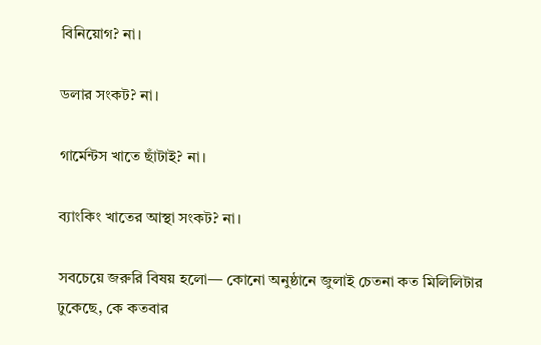বিনিয়োগ? না।

ডলার সংকট? না।

গার্মেন্টস খাতে ছাঁটাই? না।

ব্যাংকিং খাতের আস্থা সংকট? না।

সবচেয়ে জরুরি বিষয় হলো— কোনো অনুষ্ঠানে জুলাই চেতনা কত মিলিলিটার ঢুকেছে, কে কতবার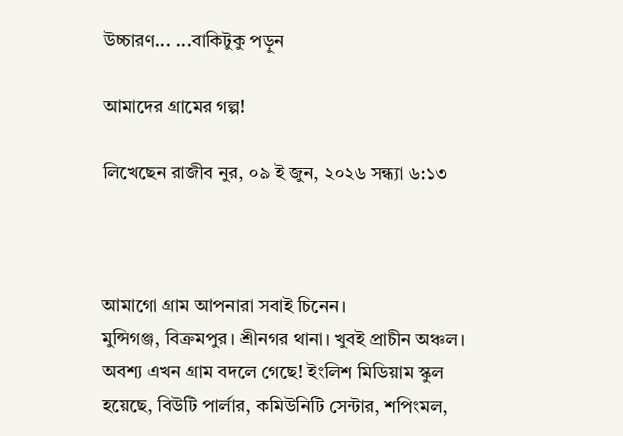উচ্চারণ... ...বাকিটুকু পড়ুন

আমাদের গ্রামের গল্প!

লিখেছেন রাজীব নুর, ০৯ ই জুন, ২০২৬ সন্ধ্যা ৬:১৩



আমাগো গ্রাম আপনারা সবাই চিনেন।
মুন্সিগঞ্জ, বিক্রমপুর। শ্রীনগর থানা। খুবই প্রাচীন অঞ্চল। অবশ্য এখন গ্রাম বদলে গেছে! ইংলিশ মিডিয়াম স্কুল হয়েছে, বিউটি পার্লার, কমিউনিটি সেন্টার, শপিংমল,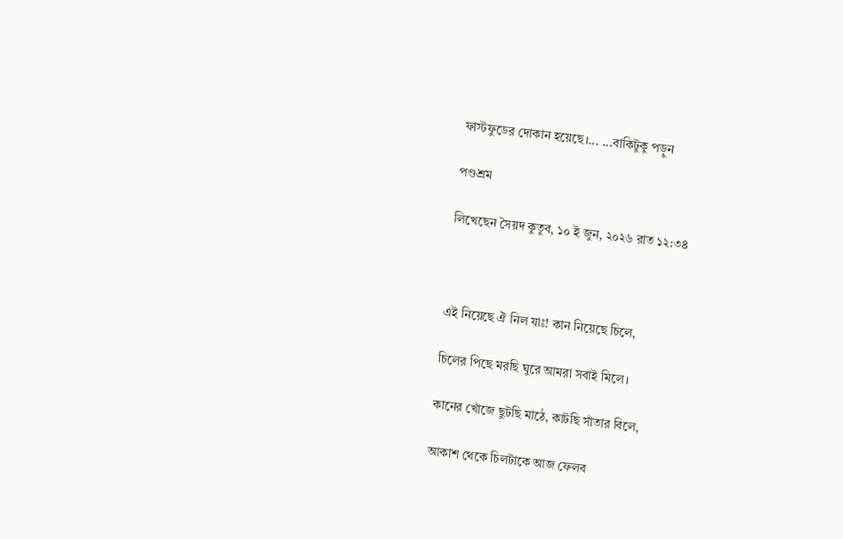ফাস্টফুডের দোকান হয়েছে।... ...বাকিটুকু পড়ুন

পণ্ডশ্রম

লিখেছেন সৈয়দ কুতুব, ১০ ই জুন, ২০২৬ রাত ১২:৩৪



এই নিয়েছে ঐ নিল যাঃ! কান নিয়েছে চিলে,

চিলের পিছে মরছি ঘুরে আমরা সবাই মিলে।

কানের খোঁজে ছুটছি মাঠে, কাটছি সাঁতার বিলে,

আকাশ থেকে চিলটাকে আজ ফেলব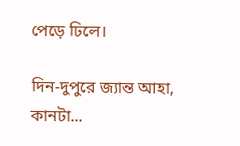পেড়ে ঢিলে।

দিন-দুপুরে জ্যান্ত আহা, কানটা...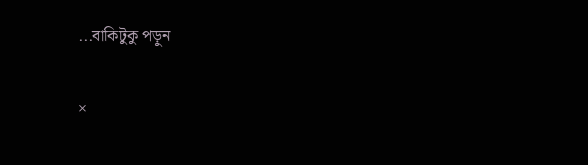...বাকিটুকু পড়ুন

×